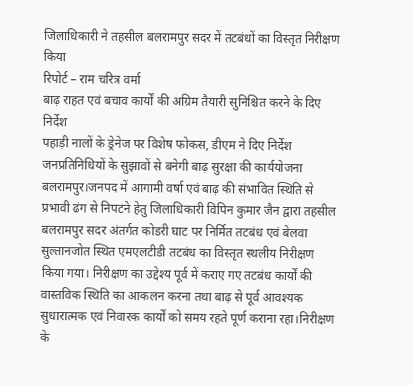जिलाधिकारी ने तहसील बलरामपुर सदर में तटबंधों का विस्तृत निरीक्षण किया
रिपोर्ट – राम चरित्र वर्मा
बाढ़ राहत एवं बचाव कार्यों की अग्रिम तैयारी सुनिश्चित करने के दिए निर्देश
पहाड़ी नालों के ड्रेनेज पर विशेष फोकस, डीएम ने दिए निर्देश
जनप्रतिनिधियों के सुझावों से बनेगी बाढ़ सुरक्षा की कार्ययोजना
बलरामपुर।जनपद में आगामी वर्षा एवं बाढ़ की संभावित स्थिति से प्रभावी ढंग से निपटने हेतु जिलाधिकारी विपिन कुमार जैन द्वारा तहसील बलरामपुर सदर अंतर्गत कोडरी घाट पर निर्मित तटबंध एवं बेलवा सुल्तानजोत स्थित एमएलटीडी तटबंध का विस्तृत स्थलीय निरीक्षण किया गया। निरीक्षण का उद्देश्य पूर्व में कराए गए तटबंध कार्यों की वास्तविक स्थिति का आकलन करना तथा बाढ़ से पूर्व आवश्यक सुधारात्मक एवं निवारक कार्यों को समय रहते पूर्ण कराना रहा।निरीक्षण के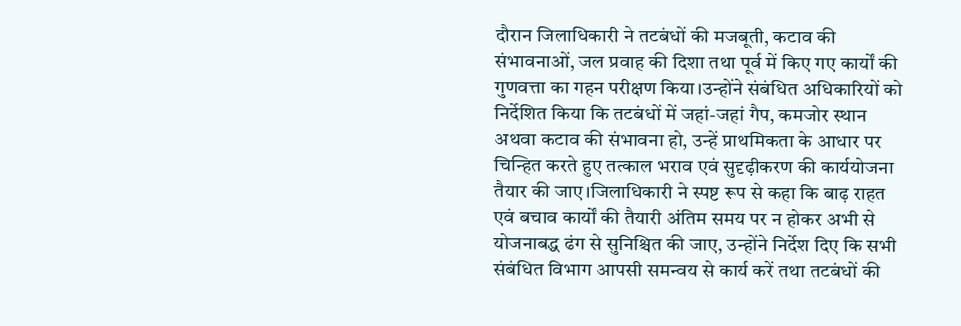दौरान जिलाधिकारी ने तटबंधों की मजबूती, कटाव की संभावनाओं, जल प्रवाह की दिशा तथा पूर्व में किए गए कार्यों की गुणवत्ता का गहन परीक्षण किया।उन्होंने संबंधित अधिकारियों को निर्देशित किया कि तटबंधों में जहां-जहां गैप, कमजोर स्थान अथवा कटाव की संभावना हो, उन्हें प्राथमिकता के आधार पर चिन्हित करते हुए तत्काल भराव एवं सुदृढ़ीकरण की कार्ययोजना तैयार की जाए।जिलाधिकारी ने स्पष्ट रूप से कहा कि बाढ़ राहत एवं बचाव कार्यों की तैयारी अंतिम समय पर न होकर अभी से योजनाबद्ध ढंग से सुनिश्चित की जाए, उन्होंने निर्देश दिए कि सभी संबंधित विभाग आपसी समन्वय से कार्य करें तथा तटबंधों की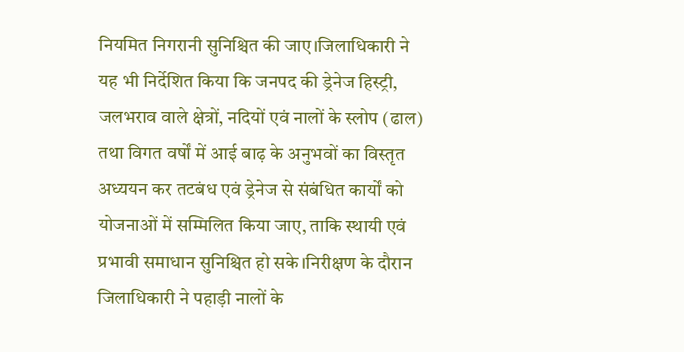नियमित निगरानी सुनिश्चित की जाए।जिलाधिकारी ने यह भी निर्देशित किया कि जनपद की ड्रेनेज हिस्ट्री, जलभराव वाले क्षेत्रों, नदियों एवं नालों के स्लोप (ढाल) तथा विगत वर्षों में आई बाढ़ के अनुभवों का विस्तृत अध्ययन कर तटबंध एवं ड्रेनेज से संबंधित कार्यों को योजनाओं में सम्मिलित किया जाए, ताकि स्थायी एवं प्रभावी समाधान सुनिश्चित हो सके।निरीक्षण के दौरान जिलाधिकारी ने पहाड़ी नालों के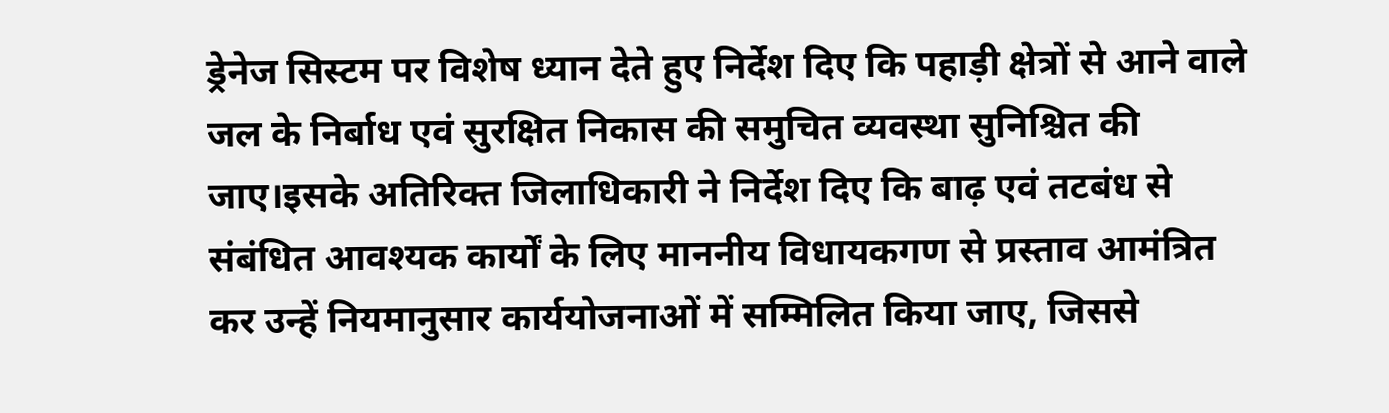ड्रेनेज सिस्टम पर विशेष ध्यान देते हुए निर्देश दिए कि पहाड़ी क्षेत्रों से आने वाले जल के निर्बाध एवं सुरक्षित निकास की समुचित व्यवस्था सुनिश्चित की जाए।इसके अतिरिक्त जिलाधिकारी ने निर्देश दिए कि बाढ़ एवं तटबंध से संबंधित आवश्यक कार्यों के लिए माननीय विधायकगण से प्रस्ताव आमंत्रित कर उन्हें नियमानुसार कार्ययोजनाओं में सम्मिलित किया जाए, जिससे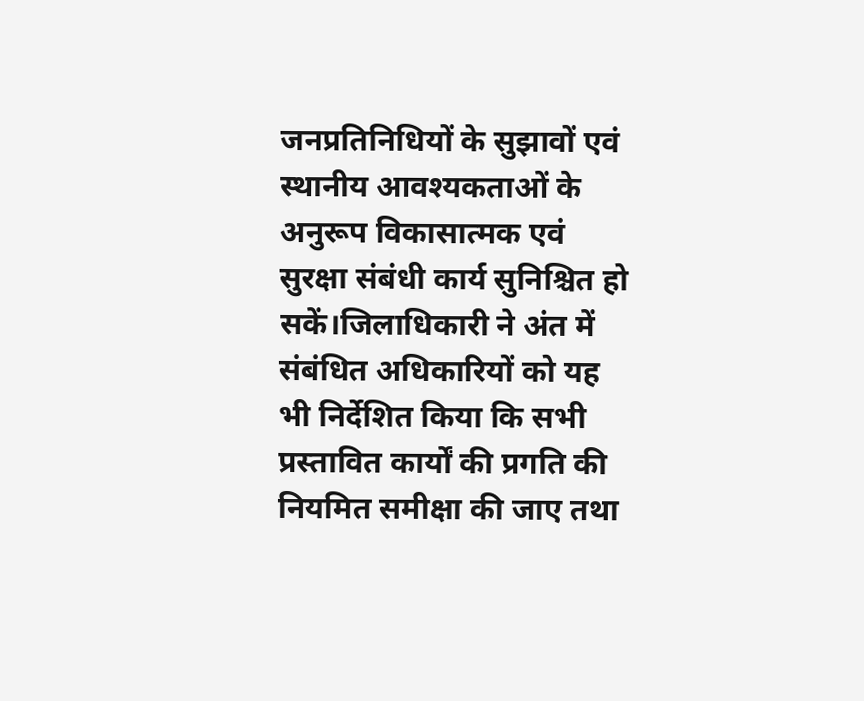जनप्रतिनिधियों के सुझावों एवं स्थानीय आवश्यकताओं के अनुरूप विकासात्मक एवं सुरक्षा संबंधी कार्य सुनिश्चित हो सकें।जिलाधिकारी ने अंत में संबंधित अधिकारियों को यह भी निर्देशित किया कि सभी प्रस्तावित कार्यों की प्रगति की नियमित समीक्षा की जाए तथा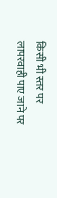किसी भी स्तर पर लापरवाही पाए जाने पर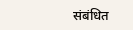संबंधित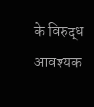के विरुद्ध आवश्यक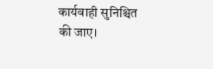कार्यवाही सुनिश्चित की जाए।